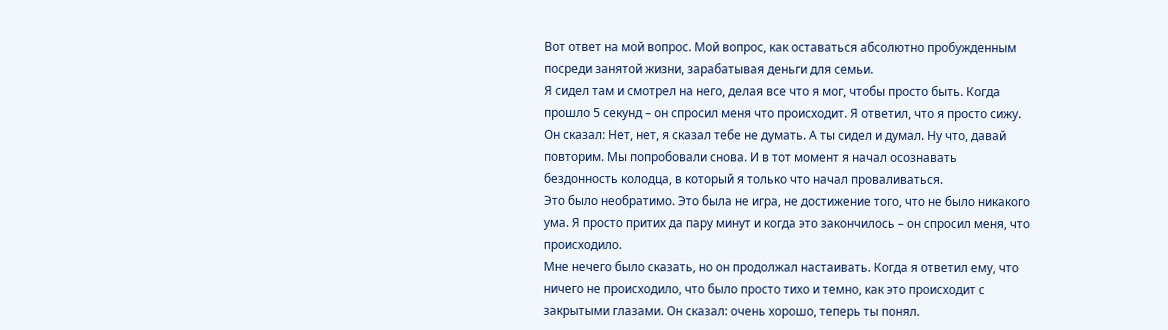Вот ответ на мой вопрос. Мой вопрос, как оставаться абсолютно пробужденным посреди занятой жизни, зарабатывая деньги для семьи.
Я сидел там и смотрел на него, делая все что я мог, чтобы просто быть. Когда прошло 5 секунд – он спросил меня что происходит. Я ответил, что я просто сижу. Он сказал: Нет, нет, я сказал тебе не думать. А ты сидел и думал. Ну что, давай повторим. Мы попробовали снова. И в тот момент я начал осознавать бездонность колодца, в который я только что начал проваливаться.
Это было необратимо. Это была не игра, не достижение того, что не было никакого ума. Я просто притих да пару минут и когда это закончилось – он спросил меня, что происходило.
Мне нечего было сказать, но он продолжал настаивать. Когда я ответил ему, что ничего не происходило, что было просто тихо и темно, как это происходит с закрытыми глазами. Он сказал: очень хорошо, теперь ты понял.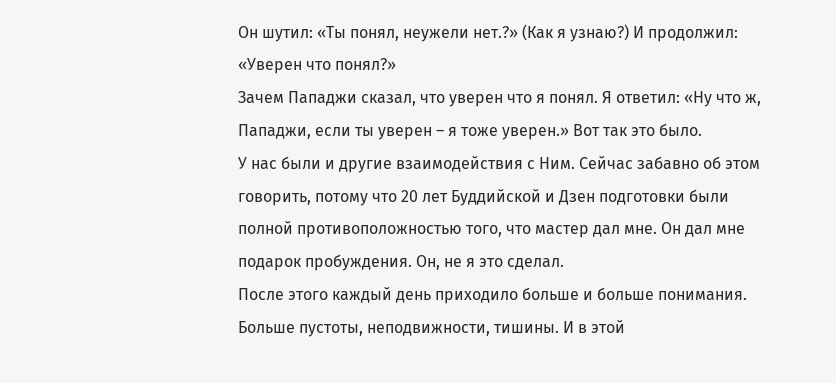Он шутил: «Ты понял, неужели нет.?» (Как я узнаю?) И продолжил: «Уверен что понял?»
Зачем Пападжи сказал, что уверен что я понял. Я ответил: «Ну что ж, Пападжи, если ты уверен – я тоже уверен.» Вот так это было.
У нас были и другие взаимодействия с Ним. Сейчас забавно об этом говорить, потому что 20 лет Буддийской и Дзен подготовки были полной противоположностью того, что мастер дал мне. Он дал мне подарок пробуждения. Он, не я это сделал.
После этого каждый день приходило больше и больше понимания. Больше пустоты, неподвижности, тишины. И в этой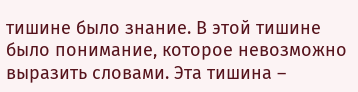тишине было знание. В этой тишине было понимание, которое невозможно выразить словами. Эта тишина –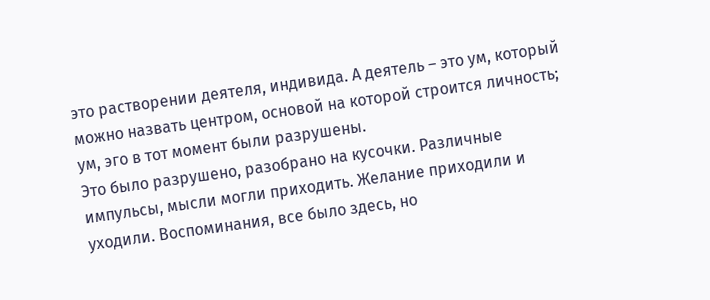это растворении деятеля, индивида. А деятель – это ум, который можно назвать центром, основой на которой строится личность; ум, эго в тот момент были разрушены.
Это было разрушено, разобрано на кусочки. Различные импульсы, мысли могли приходить. Желание приходили и уходили. Воспоминания, все было здесь, но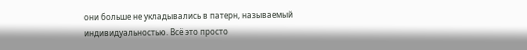они больше не укладывались в патерн, называемый индивидуальностью. Всё это просто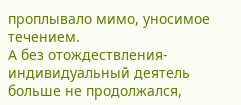проплывало мимо, уносимое течением.
А без отождествления- индивидуальный деятель больше не продолжался,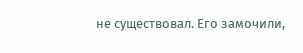не существовал. Его замочили,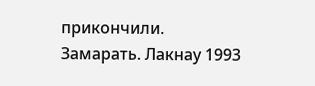прикончили.
Замарать. Лакнау 1993